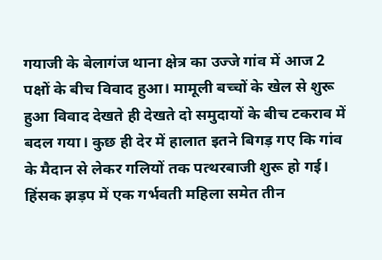गयाजी के बेलागंज थाना क्षेत्र का उज्जे गांव में आज 2 पक्षों के बीच विवाद हुआ। मामूली बच्चों के खेल से शुरू हुआ विवाद देखते ही देखते दो समुदायों के बीच टकराव में बदल गया। कुछ ही देर में हालात इतने बिगड़ गए कि गांव के मैदान से लेकर गलियों तक पत्थरबाजी शुरू हो गई। हिंसक झड़प में एक गर्भवती महिला समेत तीन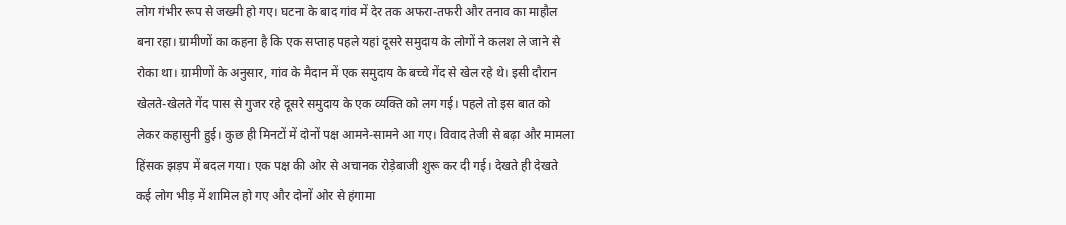लोग गंभीर रूप से जख्मी हो गए। घटना के बाद गांव में देर तक अफरा-तफरी और तनाव का माहौल बना रहा। ग्रामीणों का कहना है कि एक सप्ताह पहले यहां दूसरे समुदाय के लोगों ने कलश ले जाने से रोका था। ग्रामीणों के अनुसार, गांव के मैदान में एक समुदाय के बच्चे गेंद से खेल रहे थे। इसी दौरान खेलते-खेलते गेंद पास से गुजर रहे दूसरे समुदाय के एक व्यक्ति को लग गई। पहले तो इस बात को लेकर कहासुनी हुई। कुछ ही मिनटों में दोनों पक्ष आमने-सामने आ गए। विवाद तेजी से बढ़ा और मामला हिंसक झड़प में बदल गया। एक पक्ष की ओर से अचानक रोड़ेबाजी शुरू कर दी गई। देखते ही देखते कई लोग भीड़ में शामिल हो गए और दोनों ओर से हंगामा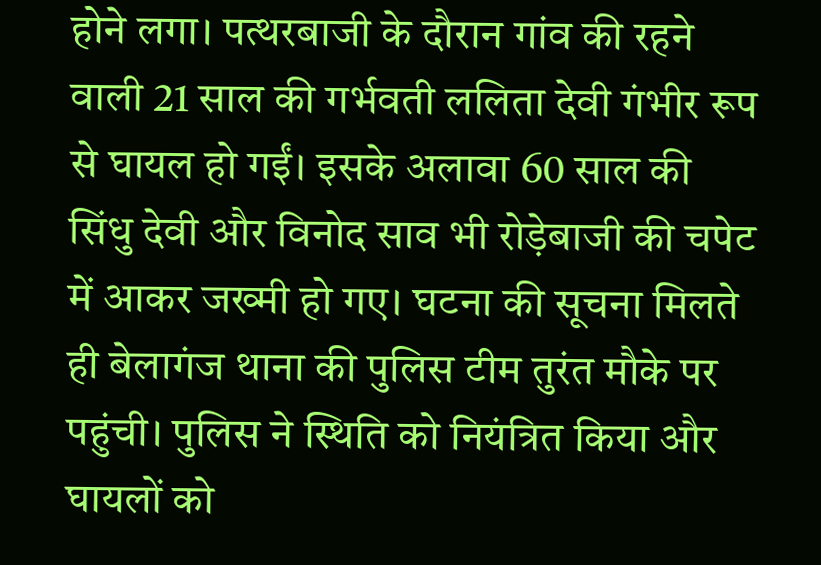होने लगा। पत्थरबाजी के दौरान गांव की रहने वाली 21 साल की गर्भवती ललिता देवी गंभीर रूप से घायल हो गईं। इसके अलावा 60 साल की सिंधु देवी और विनोद साव भी रोड़ेबाजी की चपेट में आकर जख्मी हो गए। घटना की सूचना मिलते ही बेलागंज थाना की पुलिस टीम तुरंत मौके पर पहुंची। पुलिस ने स्थिति को नियंत्रित किया और घायलों को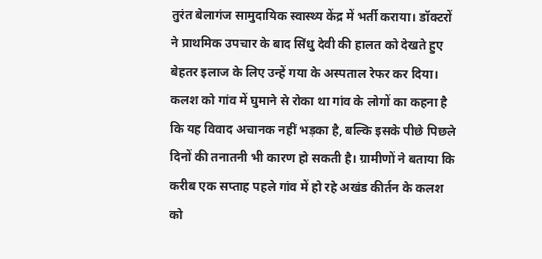तुरंत बेलागंज सामुदायिक स्वास्थ्य केंद्र में भर्ती कराया। डॉक्टरों ने प्राथमिक उपचार के बाद सिंधु देवी की हालत को देखते हुए बेहतर इलाज के लिए उन्हें गया के अस्पताल रेफर कर दिया। कलश को गांव में घुमाने से रोका था गांव के लोगों का कहना है कि यह विवाद अचानक नहीं भड़का है, बल्कि इसके पीछे पिछले दिनों की तनातनी भी कारण हो सकती है। ग्रामीणों ने बताया कि करीब एक सप्ताह पहले गांव में हो रहे अखंड कीर्तन के कलश को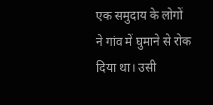एक समुदाय के लोगों ने गांव में घुमाने से रोक दिया था। उसी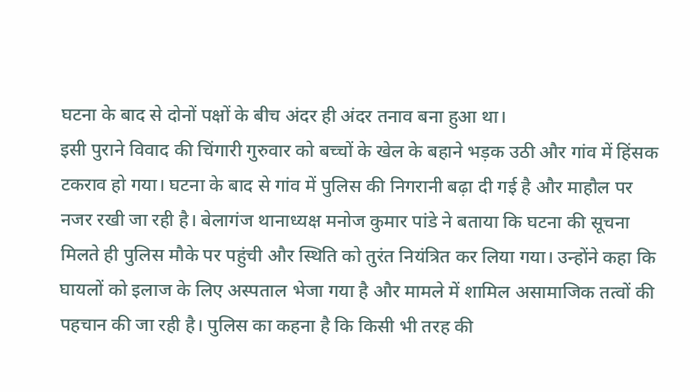घटना के बाद से दोनों पक्षों के बीच अंदर ही अंदर तनाव बना हुआ था।
इसी पुराने विवाद की चिंगारी गुरुवार को बच्चों के खेल के बहाने भड़क उठी और गांव में हिंसक टकराव हो गया। घटना के बाद से गांव में पुलिस की निगरानी बढ़ा दी गई है और माहौल पर नजर रखी जा रही है। बेलागंज थानाध्यक्ष मनोज कुमार पांडे ने बताया कि घटना की सूचना मिलते ही पुलिस मौके पर पहुंची और स्थिति को तुरंत नियंत्रित कर लिया गया। उन्होंने कहा कि घायलों को इलाज के लिए अस्पताल भेजा गया है और मामले में शामिल असामाजिक तत्वों की पहचान की जा रही है। पुलिस का कहना है कि किसी भी तरह की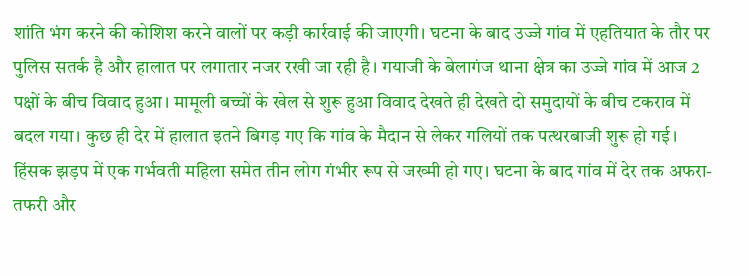शांति भंग करने की कोशिश करने वालों पर कड़ी कार्रवाई की जाएगी। घटना के बाद उज्जे गांव में एहतियात के तौर पर पुलिस सतर्क है और हालात पर लगातार नजर रखी जा रही है। गयाजी के बेलागंज थाना क्षेत्र का उज्जे गांव में आज 2 पक्षों के बीच विवाद हुआ। मामूली बच्चों के खेल से शुरू हुआ विवाद देखते ही देखते दो समुदायों के बीच टकराव में बदल गया। कुछ ही देर में हालात इतने बिगड़ गए कि गांव के मैदान से लेकर गलियों तक पत्थरबाजी शुरू हो गई। हिंसक झड़प में एक गर्भवती महिला समेत तीन लोग गंभीर रूप से जख्मी हो गए। घटना के बाद गांव में देर तक अफरा-तफरी और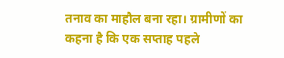तनाव का माहौल बना रहा। ग्रामीणों का कहना है कि एक सप्ताह पहले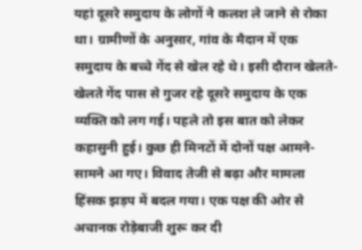यहां दूसरे समुदाय के लोगों ने कलश ले जाने से रोका था। ग्रामीणों के अनुसार, गांव के मैदान में एक समुदाय के बच्चे गेंद से खेल रहे थे। इसी दौरान खेलते-खेलते गेंद पास से गुजर रहे दूसरे समुदाय के एक व्यक्ति को लग गई। पहले तो इस बात को लेकर कहासुनी हुई। कुछ ही मिनटों में दोनों पक्ष आमने-सामने आ गए। विवाद तेजी से बढ़ा और मामला हिंसक झड़प में बदल गया। एक पक्ष की ओर से अचानक रोड़ेबाजी शुरू कर दी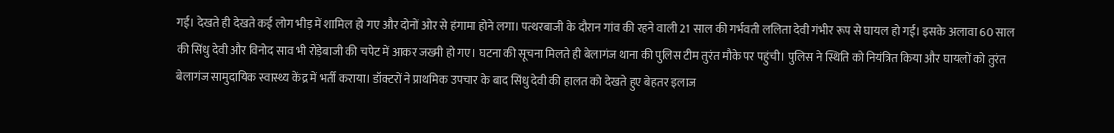गई। देखते ही देखते कई लोग भीड़ में शामिल हो गए और दोनों ओर से हंगामा होने लगा। पत्थरबाजी के दौरान गांव की रहने वाली 21 साल की गर्भवती ललिता देवी गंभीर रूप से घायल हो गईं। इसके अलावा 60 साल की सिंधु देवी और विनोद साव भी रोड़ेबाजी की चपेट में आकर जख्मी हो गए। घटना की सूचना मिलते ही बेलागंज थाना की पुलिस टीम तुरंत मौके पर पहुंची। पुलिस ने स्थिति को नियंत्रित किया और घायलों को तुरंत बेलागंज सामुदायिक स्वास्थ्य केंद्र में भर्ती कराया। डॉक्टरों ने प्राथमिक उपचार के बाद सिंधु देवी की हालत को देखते हुए बेहतर इलाज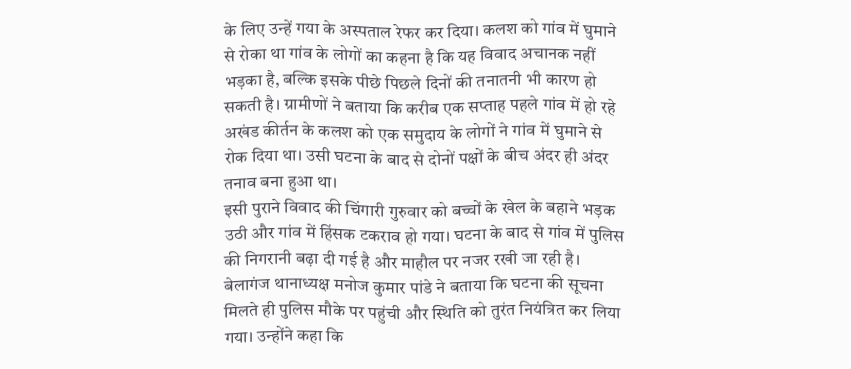के लिए उन्हें गया के अस्पताल रेफर कर दिया। कलश को गांव में घुमाने से रोका था गांव के लोगों का कहना है कि यह विवाद अचानक नहीं भड़का है, बल्कि इसके पीछे पिछले दिनों की तनातनी भी कारण हो सकती है। ग्रामीणों ने बताया कि करीब एक सप्ताह पहले गांव में हो रहे अखंड कीर्तन के कलश को एक समुदाय के लोगों ने गांव में घुमाने से रोक दिया था। उसी घटना के बाद से दोनों पक्षों के बीच अंदर ही अंदर तनाव बना हुआ था।
इसी पुराने विवाद की चिंगारी गुरुवार को बच्चों के खेल के बहाने भड़क उठी और गांव में हिंसक टकराव हो गया। घटना के बाद से गांव में पुलिस की निगरानी बढ़ा दी गई है और माहौल पर नजर रखी जा रही है। बेलागंज थानाध्यक्ष मनोज कुमार पांडे ने बताया कि घटना की सूचना मिलते ही पुलिस मौके पर पहुंची और स्थिति को तुरंत नियंत्रित कर लिया गया। उन्होंने कहा कि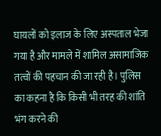घायलों को इलाज के लिए अस्पताल भेजा गया है और मामले में शामिल असामाजिक तत्वों की पहचान की जा रही है। पुलिस का कहना है कि किसी भी तरह की शांति भंग करने की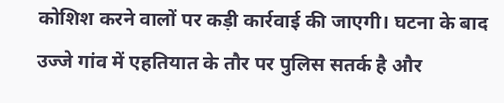कोशिश करने वालों पर कड़ी कार्रवाई की जाएगी। घटना के बाद उज्जे गांव में एहतियात के तौर पर पुलिस सतर्क है और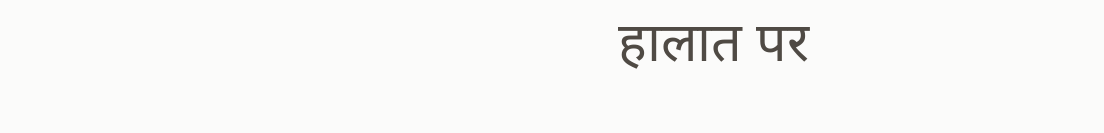हालात पर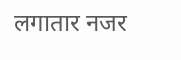लगातार नजर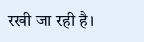रखी जा रही है।